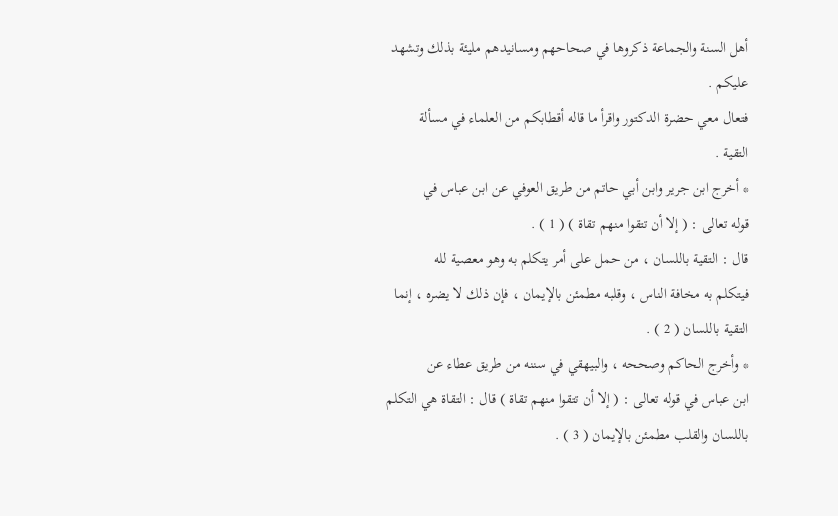أهل السنة والجماعة ذكروها في صحاحهم ومسانيدهم مليئة بذلك وتشهد
عليكم .
فتعال معي حضرة الدكتور واقرأ ما قاله أقطابكم من العلماء في مسألة
التقية .
* أخرج ابن جرير وابن أبي حاتم من طريق العوفي عن ابن عباس في
قوله تعالى : ( إلا أن تتقوا منهم تقاة ) ( 1 ) .
قال : التقية باللسان ، من حمل على أمر يتكلم به وهو معصية لله
فيتكلم به مخافة الناس ، وقلبه مطمئن بالإيمان ، فإن ذلك لا يضره ، إنما
التقية باللسان ( 2 ) .
* وأخرج الحاكم وصححه ، والبيهقي في سننه من طريق عطاء عن
ابن عباس في قوله تعالى : ( إلا أن تتقوا منهم تقاة ) قال : التقاة هي التكلم
باللسان والقلب مطمئن بالإيمان ( 3 ) .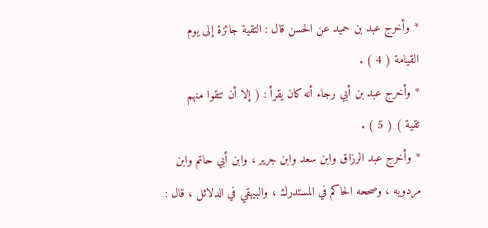* وأخرج عبد بن حميد عن الحسن قال : التقية جائزة إلى يوم
القيامة ( 4 ) .
* وأخرج عبد بن أبي رجاء أنه كان يقرأ : ( إلا أن تتقوا منهم
تقية ) ( 5 ) .
* وأخرج عبد الرزاق وابن سعد وابن جرير ، وابن أبي حاتم وابن
مردويه ، وصححه الحاكم في المستدرك ، والبيهقي في الدلائل ، قال :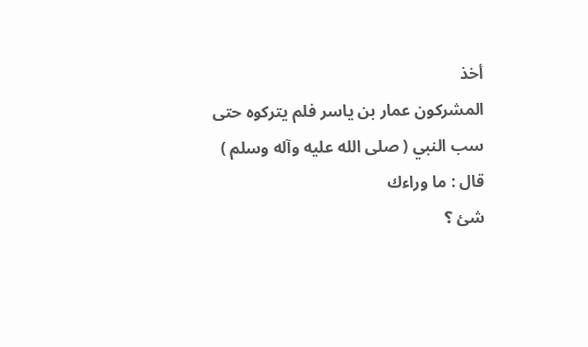أخذ
المشركون عمار بن ياسر فلم يتركوه حتى سب النبي ( صلى الله عليه وآله وسلم ) قال : ما وراءك
شئ ؟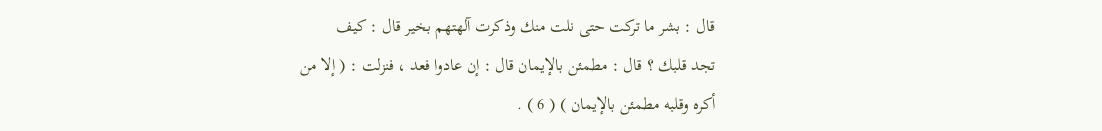قال : بشر ما تركت حتى نلت منك وذكرت آلهتهم بخير قال : كيف
تجد قلبك ؟ قال : مطمئن بالإيمان قال : إن عادوا فعد ، فنزلت : ( إلا من
أكره وقلبه مطمئن بالإيمان ) ( 6 ) .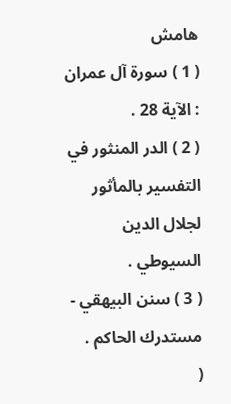هامش
( 1 ) سورة آل عمران : الآية 28 .
( 2 ) الدر المنثور في التفسير بالمأثور لجلال الدين السيوطي .
( 3 ) سنن البيهقي - مستدرك الحاكم .
(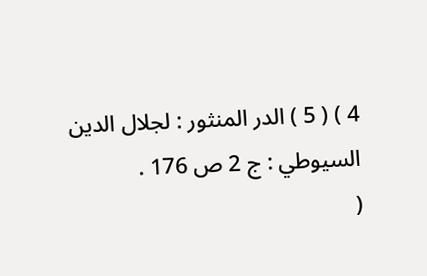4 ) ( 5 ) الدر المنثور : لجلال الدين السيوطي : ج 2 ص 176 .
(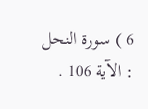6 ) سورة النحل : الآية 106 .